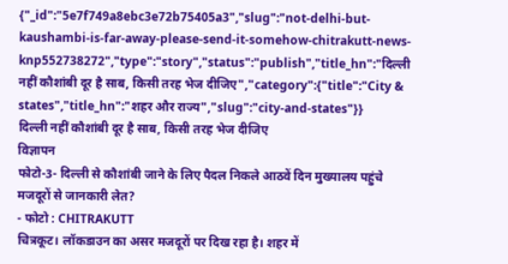{"_id":"5e7f749a8ebc3e72b75405a3","slug":"not-delhi-but-kaushambi-is-far-away-please-send-it-somehow-chitrakutt-news-knp552738272","type":"story","status":"publish","title_hn":"दिल्ली नहीं कौशांबी दूर है साब, किसी तरह भेज दीजिए","category":{"title":"City & states","title_hn":"शहर और राज्य","slug":"city-and-states"}}
दिल्ली नहीं कौशांबी दूर है साब, किसी तरह भेज दीजिए
विज्ञापन
फोटो-3- दिल्ली से कौशांबी जाने के लिए पैदल निकले आठवें दिन मुख्यालय पहुंचे मजदूरों से जानकारी लेत?
- फोटो : CHITRAKUTT
चित्रकूट। लॉकडाउन का असर मजदूरों पर दिख रहा है। शहर में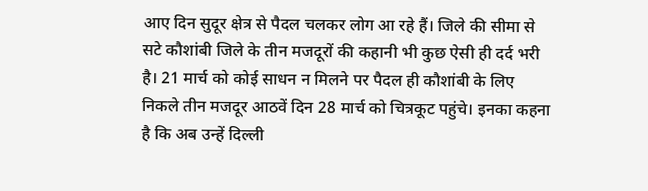आए दिन सुदूर क्षेत्र से पैदल चलकर लोग आ रहे हैं। जिले की सीमा से सटे कौशांबी जिले के तीन मजदूरों की कहानी भी कुछ ऐसी ही दर्द भरी है। 21 मार्च को कोई साधन न मिलने पर पैदल ही कौशांबी के लिए निकले तीन मजदूर आठवें दिन 28 मार्च को चित्रकूट पहुंचे। इनका कहना है कि अब उन्हें दिल्ली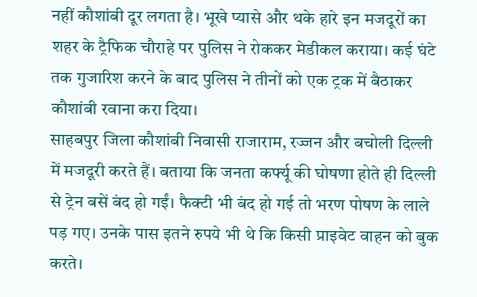नहीं कौशांबी दूर लगता है। भूखे प्यासे और थके हारे इन मजदूरों का शहर के ट्रैफिक चौराहे पर पुलिस ने रोककर मेडीकल कराया। कई घंटे तक गुजारिश करने के बाद पुलिस ने तीनों को एक ट्रक में बैठाकर कौशांबी रवाना करा दिया।
साहबपुर जिला कौशांबी निवासी राजाराम, रज्जन और बचोली दिल्ली में मजदूरी करते हैं। बताया कि जनता कर्फ्यू की घोषणा होते ही दिल्ली से ट्रेन बसें बंद हो गईं। फैक्टी भी बंद हो गई तो भरण पोषण के लाले पड़ गए। उनके पास इतने रुपये भी थे कि किसी प्राइवेट वाहन को बुक करते।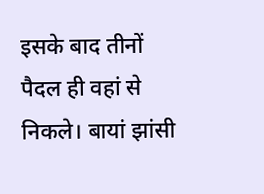इसके बाद तीनों पैदल ही वहां से निकले। बायां झांसी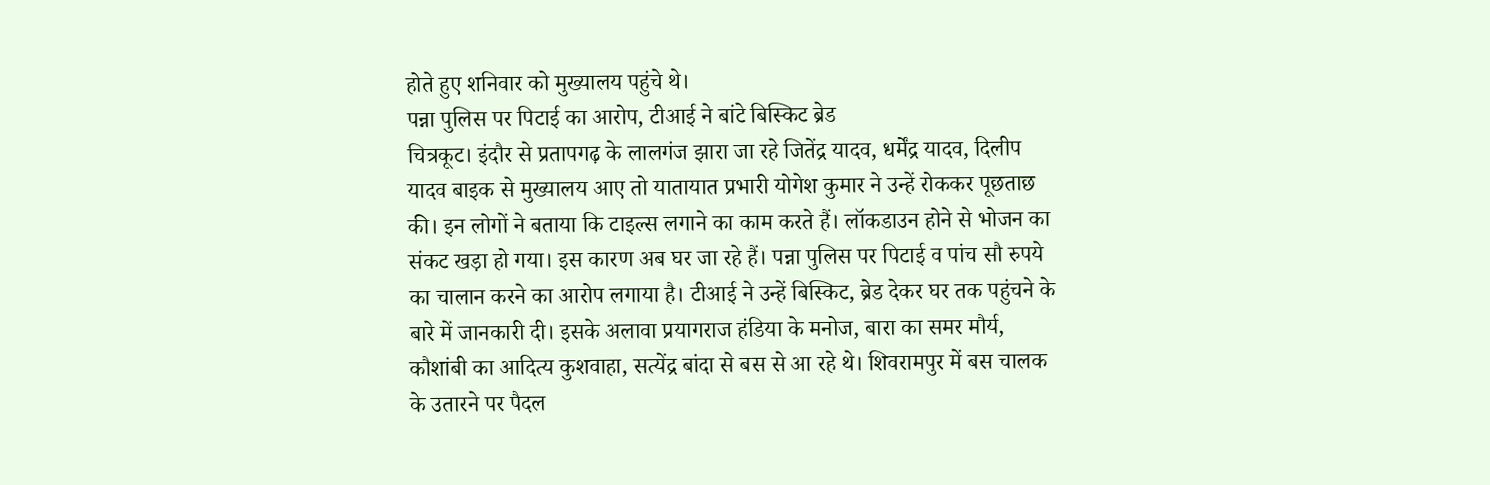होते हुए शनिवार को मुख्यालय पहुंचे थे।
पन्ना पुलिस पर पिटाई का आरोप, टीआई ने बांटे बिस्किट ब्रेड
चित्रकूट। इंदौर से प्रतापगढ़ के लालगंज झारा जा रहे जितेंद्र यादव, धर्मेंद्र यादव, दिलीप यादव बाइक से मुख्यालय आए तो यातायात प्रभारी योगेश कुमार ने उन्हें रोककर पूछताछ की। इन लोगों ने बताया कि टाइल्स लगाने का काम करते हैं। लॉकडाउन होने से भोजन का संकट खड़ा हो गया। इस कारण अब घर जा रहे हैं। पन्ना पुलिस पर पिटाई व पांच सौ रुपये का चालान करने का आरोप लगाया है। टीआई ने उन्हें बिस्किट, ब्रेड देकर घर तक पहुंचने के बारे में जानकारी दी। इसके अलावा प्रयागराज हंडिया के मनोज, बारा का समर मौर्य, कौशांबी का आदित्य कुशवाहा, सत्येंद्र बांदा से बस से आ रहे थे। शिवरामपुर में बस चालक के उतारने पर पैदल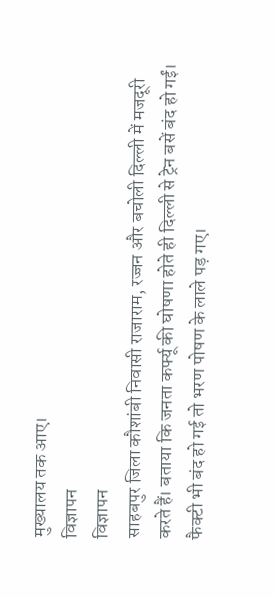मुख्यालय तक आए।
विज्ञापन
विज्ञापन
साहबपुर जिला कौशांबी निवासी राजाराम, रज्जन और बचोली दिल्ली में मजदूरी करते हैं। बताया कि जनता कर्फ्यू की घोषणा होते ही दिल्ली से ट्रेन बसें बंद हो गईं। फैक्टी भी बंद हो गई तो भरण पोषण के लाले पड़ गए।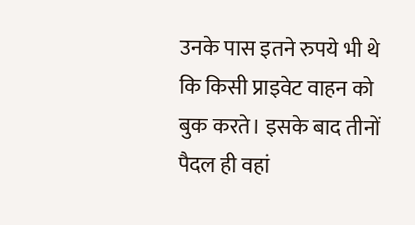उनके पास इतने रुपये भी थे कि किसी प्राइवेट वाहन को बुक करते। इसके बाद तीनों पैदल ही वहां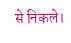से निकले।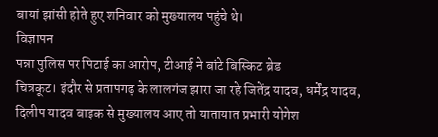बायां झांसी होते हुए शनिवार को मुख्यालय पहुंचे थे।
विज्ञापन
पन्ना पुलिस पर पिटाई का आरोप, टीआई ने बांटे बिस्किट ब्रेड
चित्रकूट। इंदौर से प्रतापगढ़ के लालगंज झारा जा रहे जितेंद्र यादव, धर्मेंद्र यादव, दिलीप यादव बाइक से मुख्यालय आए तो यातायात प्रभारी योगेश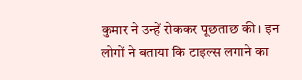कुमार ने उन्हें रोककर पूछताछ की। इन लोगों ने बताया कि टाइल्स लगाने का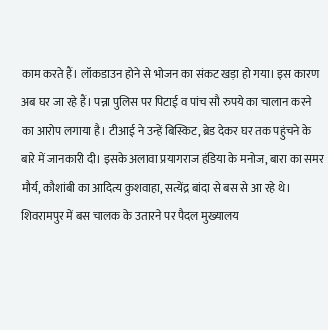काम करते हैं। लॉकडाउन होने से भोजन का संकट खड़ा हो गया। इस कारण अब घर जा रहे हैं। पन्ना पुलिस पर पिटाई व पांच सौ रुपये का चालान करने का आरोप लगाया है। टीआई ने उन्हें बिस्किट, ब्रेड देकर घर तक पहुंचने के बारे में जानकारी दी। इसके अलावा प्रयागराज हंडिया के मनोज, बारा का समर मौर्य, कौशांबी का आदित्य कुशवाहा, सत्येंद्र बांदा से बस से आ रहे थे। शिवरामपुर में बस चालक के उतारने पर पैदल मुख्यालय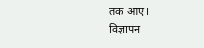तक आए।
विज्ञापन